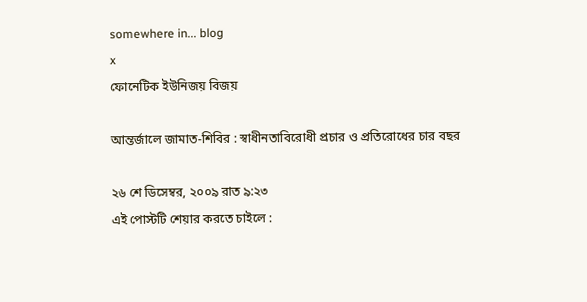somewhere in... blog
x
ফোনেটিক ইউনিজয় বিজয়

আন্তর্জালে জামাত-শিবির : স্বাধীনতাবিরোধী প্রচার ও প্রতিরোধের চার বছর

২৬ শে ডিসেম্বর, ২০০৯ রাত ৯:২৩
এই পোস্টটি শেয়ার করতে চাইলে :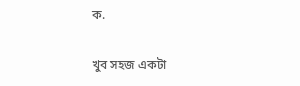ক.

খুব সহজ একটা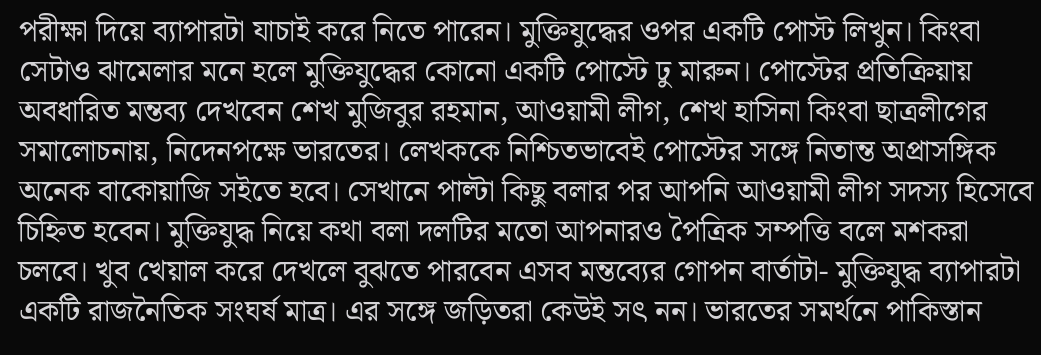পরীক্ষা দিয়ে ব্যাপারটা যাচাই করে নিতে পারেন। মুক্তিযুদ্ধের ওপর একটি পোস্ট লিখুন। কিংবা সেটাও ঝামেলার মনে হলে মুক্তিযুদ্ধের কোনো একটি পোস্টে ঢু মারুন। পোস্টের প্রতিক্রিয়ায় অবধারিত মন্তব্য দেখবেন শেখ মুজিবুর রহমান, আওয়ামী লীগ, শেখ হাসিনা কিংবা ছাত্রলীগের সমালোচনায়, নিদেনপক্ষে ভারতের। লেখককে নিশ্চিতভাবেই পোস্টের সঙ্গে নিতান্ত অপ্রাসঙ্গিক অনেক বাকোয়াজি সইতে হবে। সেখানে পাল্টা কিছু বলার পর আপনি আওয়ামী লীগ সদস্য হিসেবে চিহ্নিত হবেন। মুক্তিযুদ্ধ নিয়ে কথা বলা দলটির মতো আপনারও পৈত্রিক সম্পত্তি বলে মশকরা চলবে। খুব খেয়াল করে দেখলে বুঝতে পারবেন এসব মন্তব্যের গোপন বার্তাটা- মুক্তিযুদ্ধ ব্যাপারটা একটি রাজনৈতিক সংঘর্ষ মাত্র। এর সঙ্গে জড়িতরা কেউই সৎ নন। ভারতের সমর্থনে পাকিস্তান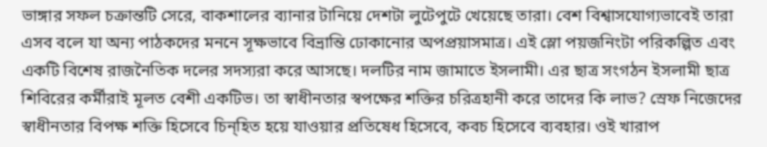ভাঙ্গার সফল চক্রান্তটি সেরে, বাকশালের ব্যানার টানিয়ে দেশটা লুটেপুটে খেয়েছে তারা। বেশ বিশ্বাসযোগ্যভাবেই তারা এসব বলে যা অন্য পাঠকদের মননে সূক্ষভাবে বিভ্রান্তি ঢোকানোর অপপ্রয়াসমাত্র। এই স্লো পয়জনিংটা পরিকল্পিত এবং একটি বিশেষ রাজনৈতিক দলের সদস্যরা করে আসছে। দলটির নাম জামাতে ইসলামী। এর ছাত্র সংগঠন ইসলামী ছাত্র শিবিরের কর্মীরাই মূলত বেশী একটিভ। তা স্বাধীনতার স্বপক্ষের শক্তির চরিত্রহানী করে তাদের কি লাভ? স্রেফ নিজেদের স্বাধীনতার বিপক্ষ শক্তি হিসেবে চিন্হিত হয়ে যাওয়ার প্রতিষেধ হিসেবে, কবচ হিসেবে ব্যবহার। ওই খারাপ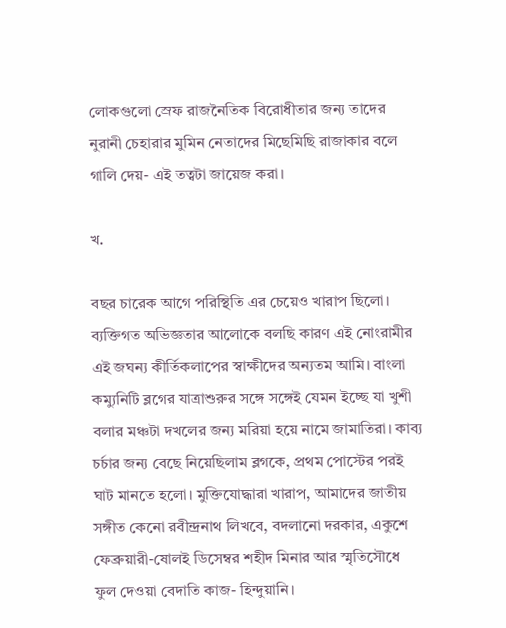লোকগুলো স্রেফ রাজনৈতিক বিরোধীতার জন্য তাদের নুরানী চেহারার মুমিন নেতাদের মিছেমিছি রাজাকার বলে গালি দেয়- এই তত্বটা জায়েজ করা।

খ.

বছর চারেক আগে পরিস্থিতি এর চেয়েও খারাপ ছিলো। ব্যক্তিগত অভিজ্ঞতার আলোকে বলছি কারণ এই নোংরামীর এই জঘন্য কীর্তিকলাপের স্বাক্ষীদের অন্যতম আমি। বাংলা কম্যুনিটি ব্লগের যাত্রাশুরুর সঙ্গে সঙ্গেই যেমন ইচ্ছে যা খুশী বলার মঞ্চটা দখলের জন্য মরিয়া হয়ে নামে জামাতিরা। কাব্য চর্চার জন্য বেছে নিয়েছিলাম ব্লগকে, প্রথম পোস্টের পরই ঘাট মানতে হলো। মুক্তিযোদ্ধারা খারাপ, আমাদের জাতীয় সঙ্গীত কেনো রবীন্দ্রনাথ লিখবে, বদলানো দরকার, একুশে ফেব্রুয়ারী-ষোলই ডিসেম্বর শহীদ মিনার আর স্মৃতিসৌধে ফুল দেওয়া বেদাতি কাজ- হিন্দুয়ানি।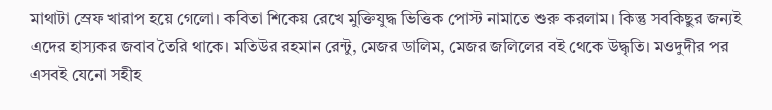মাথাটা স্রেফ খারাপ হয়ে গেলো। কবিতা শিকেয় রেখে মুক্তিযুদ্ধ ভিত্তিক পোস্ট নামাতে শুরু করলাম। কিন্তু সবকিছুর জন্যই এদের হাস্যকর জবাব তৈরি থাকে। মতিউর রহমান রেন্টু, মেজর ডালিম, মেজর জলিলের বই থেকে উদ্ধৃতি। মওদুদীর পর এসবই যেনো সহীহ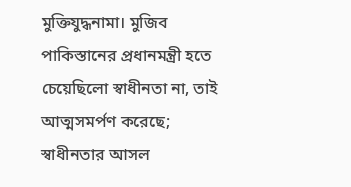মুক্তিযুদ্ধনামা। মুজিব পাকিস্তানের প্রধানমন্ত্রী হতে চেয়েছিলো স্বাধীনতা না, তাই আত্মসমর্পণ করেছে; স্বাধীনতার আসল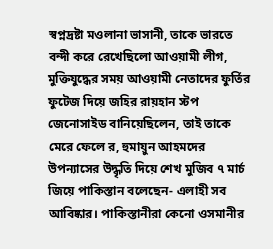স্বপ্নদ্রষ্টা মওলানা ভাসানী, তাকে ভারতে বন্দী করে রেখেছিলো আওয়ামী লীগ, মুক্তিযুদ্ধের সময় আওয়ামী নেতাদের ফুর্তির ফুটেজ দিয়ে জহির রায়হান স্টপ জেনোসাইড বানিয়েছিলেন, তাই তাকে মেরে ফেলে র, হুমায়ুন আহমদের উপন্যাসের উদ্ধৃতি দিয়ে শেখ মুজিব ৭ মার্চ জিয়ে পাকিস্তান বলেছেন- এলাহী সব আবিষ্কার। পাকিস্তানীরা কেনো ওসমানীর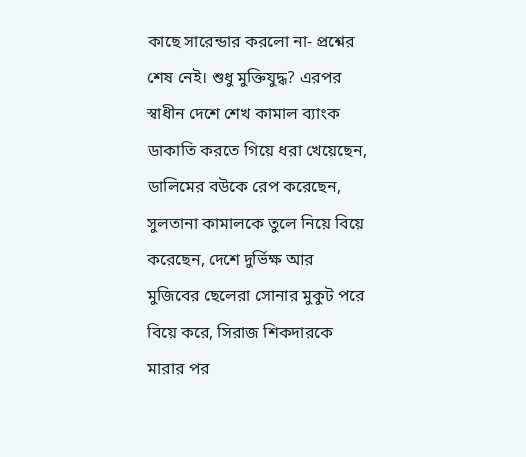কাছে সারেন্ডার করলো না- প্রশ্নের শেষ নেই। শুধু মুক্তিযুদ্ধ? এরপর স্বাধীন দেশে শেখ কামাল ব্যাংক ডাকাতি করতে গিয়ে ধরা খেয়েছেন, ডালিমের বউকে রেপ করেছেন, সুলতানা কামালকে তুলে নিয়ে বিয়ে করেছেন, দেশে দুর্ভিক্ষ আর মুজিবের ছেলেরা সোনার মুকুট পরে বিয়ে করে, সিরাজ শিকদারকে মারার পর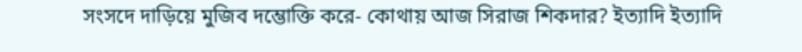সংসদে দাড়িয়ে মুজিব দম্ভোক্তি করে- কোথায় আজ সিরাজ শিকদার? ইত্যাদি ইত্যাদি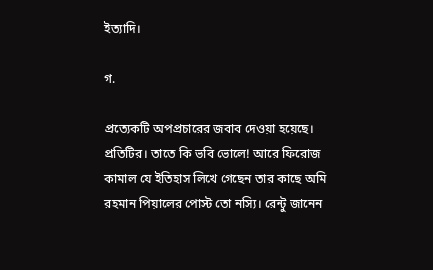ইত্যাদি।

গ.

প্রত্যেকটি অপপ্রচারের জবাব দেওয়া হয়েছে। প্রতিটির। তাতে কি ভবি ভোলে! আরে ফিরোজ কামাল যে ইতিহাস লিখে গেছেন তার কাছে অমি রহমান পিয়ালের পোস্ট তো নস্যি। রেন্টু জানেন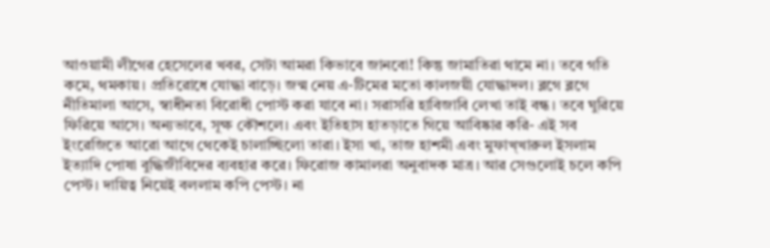আওয়ামী লীগের হেসেলের খবর, সেটা আমরা কিভাবে জানবো! কিন্তু জামাতিরা থামে না। তবে গতি কমে, থমকায়। প্রতিরোধে যোদ্ধা বাড়ে। জন্ম নেয় এ-টিমের মতো কালজয়ী যোদ্ধাদল। ব্লগে ব্লগে নীতিমালা আসে, স্বাধীনতা বিরোধী পোস্ট করা যাবে না। সরাসরি হাবিজাবি লেখা তাই বন্ধ। তবে ঘুরিয়ে ফিরিয়ে আসে। অন্যভাবে, সূক্ষ কৌশলে। এবং ইতিহাস হাতড়াতে গিয়ে আবিষ্কার করি- এই সব ইংরেজিতে আরো আগে থেকেই চালাচ্ছিলো তারা। ইসা খা, তাজ হাশমী এবং মুফাখ্খারুল ইসলাম ইত্যাদি পোষা বুদ্ধিজীবিদের ব্যবহার করে। ফিরোজ কামালরা অনুবাদক মাত্র। আর সেগুলোই চলে কপি পেস্ট। দায়িত্ব নিয়েই বললাম কপি পেস্ট। না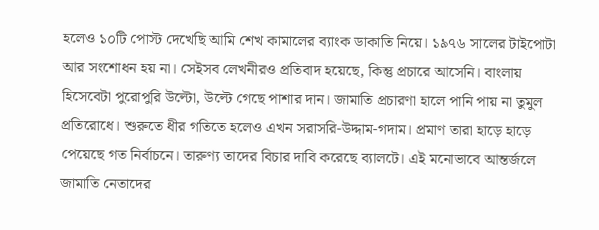হলেও ১০টি পোস্ট দেখেছি আমি শেখ কামালের ব্যাংক ডাকাতি নিয়ে। ১৯৭৬ সালের টাইপোটা আর সংশোধন হয় না। সেইসব লেখনীরও প্রতিবাদ হয়েছে, কিন্তু প্রচারে আসেনি। বাংলায় হিসেবেটা পুরোপুরি উল্টো, উল্টে গেছে পাশার দান। জামাতি প্রচারণা হালে পানি পায় না তুমুল প্রতিরোধে। শুরুতে ধীর গতিতে হলেও এখন সরাসরি-উদ্দাম-গদাম। প্রমাণ তারা হাড়ে হাড়ে পেয়েছে গত নির্বাচনে। তারুণ্য তাদের বিচার দাবি করেছে ব্যালটে। এই মনোভাবে আন্তর্জলে জামাতি নেতাদের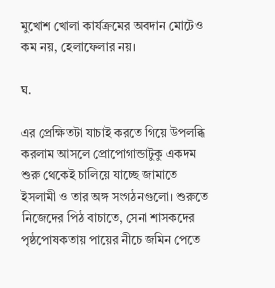মুখোশ খোলা কার্যক্রমের অবদান মোটেও কম নয়, হেলাফেলার নয়।

ঘ.

এর প্রেক্ষিতটা যাচাই করতে গিয়ে উপলব্ধি করলাম আসলে প্রোপোগান্ডাটুকু একদম শুরু থেকেই চালিয়ে যাচ্ছে জামাতে ইসলামী ও তার অঙ্গ সংগঠনগুলো। শুরুতে নিজেদের পিঠ বাচাতে, সেনা শাসকদের পৃষ্ঠপোষকতায় পায়ের নীচে জমিন পেতে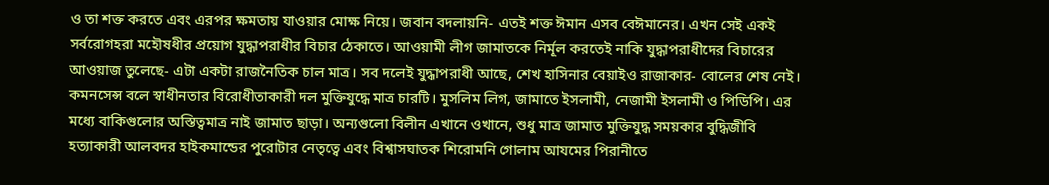ও তা শক্ত করতে এবং এরপর ক্ষমতায় যাওয়ার মোক্ষ নিয়ে। জবান বদলায়নি- এতই শক্ত ঈমান এসব বেঈমানের। এখন সেই একই সর্বরোগহরা মহৌষধীর প্রয়োগ যুদ্ধাপরাধীর বিচার ঠেকাতে। আওয়ামী লীগ জামাতকে নির্মূল করতেই নাকি যুদ্ধাপরাধীদের বিচারের আওয়াজ তুলেছে- এটা একটা রাজনৈতিক চাল মাত্র। সব দলেই যুদ্ধাপরাধী আছে, শেখ হাসিনার বেয়াইও রাজাকার- বোলের শেষ নেই। কমনসেন্স বলে স্বাধীনতার বিরোধীতাকারী দল মুক্তিযুদ্ধে মাত্র চারটি। মুসলিম লিগ, জামাতে ইসলামী, নেজামী ইসলামী ও পিডিপি। এর মধ্যে বাকিগুলোর অস্তিত্বমাত্র নাই জামাত ছাড়া। অন্যগুলো বিলীন এখানে ওখানে, শুধু মাত্র জামাত মুক্তিযুদ্ধ সময়কার বুদ্ধিজীবি হত্যাকারী আলবদর হাইকমান্ডের পুরোটার নেতৃত্বে এবং বিশ্বাসঘাতক শিরোমনি গোলাম আযমের পিরানীতে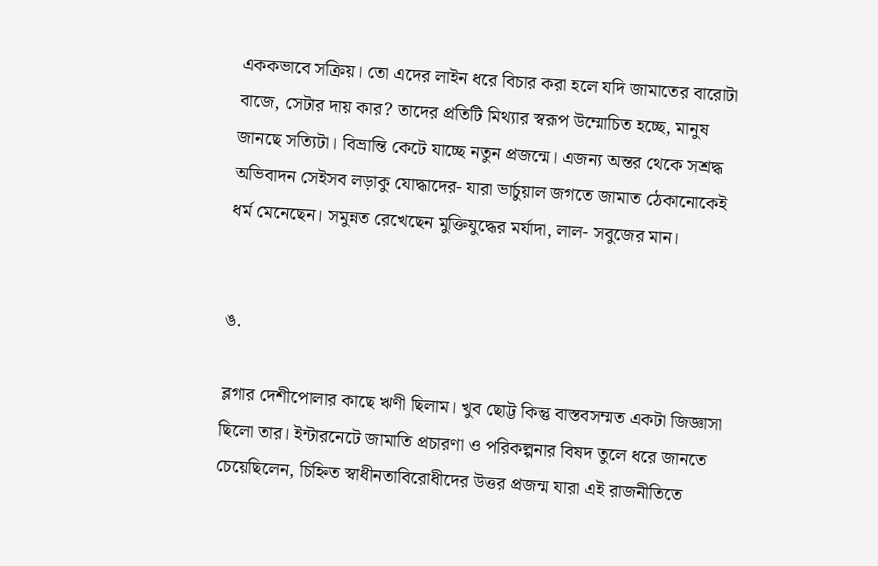এককভাবে সক্রিয়। তো এদের লাইন ধরে বিচার করা হলে যদি জামাতের বারোটা বাজে, সেটার দায় কার? তাদের প্রতিটি মিথ্যার স্বরূপ উম্মোচিত হচ্ছে, মানুষ জানছে সত্যিটা। বিভ্রান্তি কেটে যাচ্ছে নতুন প্রজন্মে। এজন্য অন্তর থেকে সশ্রদ্ধ অভিবাদন সেইসব লড়াকু যোদ্ধাদের- যারা ভার্চুয়াল জগতে জামাত ঠেকানোকেই ধর্ম মেনেছেন। সমুন্নত রেখেছেন মুক্তিযুদ্ধের মর্যাদা, লাল- সবুজের মান।


ঙ.

ব্লগার দেশীপোলার কাছে ঋণী ছিলাম। খুব ছোট্ট কিন্তু বাস্তবসম্মত একটা জিজ্ঞাসা ছিলো তার। ইন্টারনেটে জামাতি প্রচারণা ও পরিকল্পনার বিষদ তুলে ধরে জানতে চেয়েছিলেন, চিহ্নিত স্বাধীনতাবিরোধীদের উত্তর প্রজন্ম যারা এই রাজনীতিতে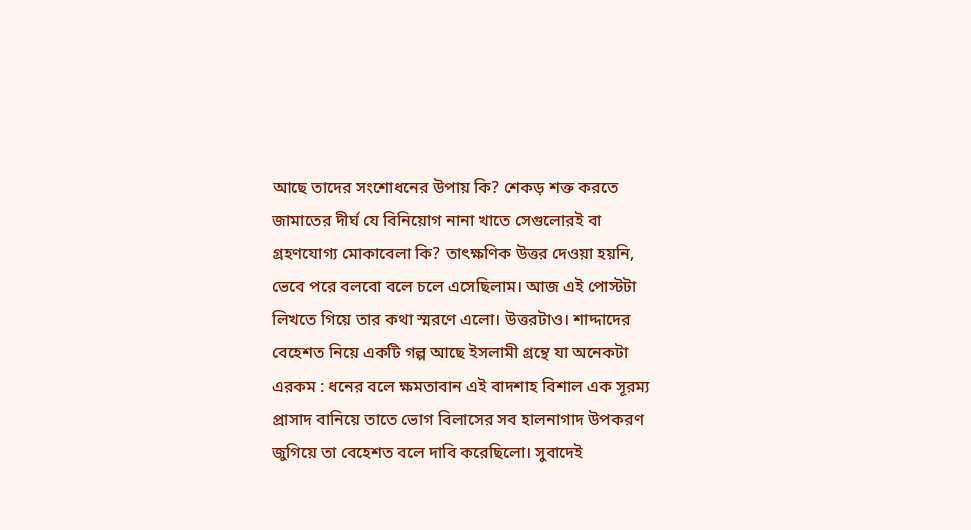আছে তাদের সংশোধনের উপায় কি? শেকড় শক্ত করতে জামাতের দীর্ঘ যে বিনিয়োগ নানা খাতে সেগুলোরই বা গ্রহণযোগ্য মোকাবেলা কি? তাৎক্ষণিক উত্তর দেওয়া হয়নি, ভেবে পরে বলবো বলে চলে এসেছিলাম। আজ এই পোস্টটা লিখতে গিয়ে তার কথা স্মরণে এলো। উত্তরটাও। শাদ্দাদের বেহেশত নিয়ে একটি গল্প আছে ইসলামী গ্রন্থে যা অনেকটা এরকম : ধনের বলে ক্ষমতাবান এই বাদশাহ বিশাল এক সূরম্য প্রাসাদ বানিয়ে তাতে ভোগ বিলাসের সব হালনাগাদ উপকরণ জুগিয়ে তা বেহেশত বলে দাবি করেছিলো। সুবাদেই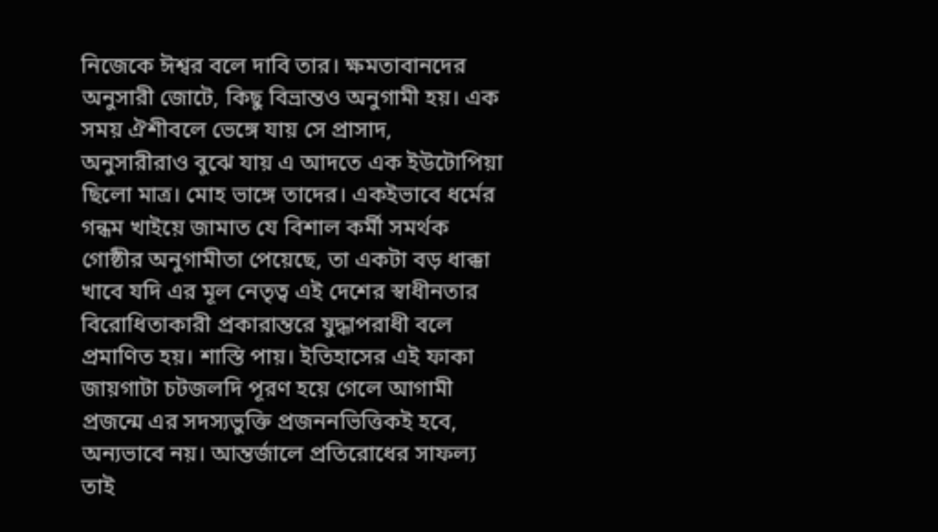নিজেকে ঈশ্বর বলে দাবি তার। ক্ষমতাবানদের অনুসারী জোটে, কিছু বিভ্রান্তও অনুগামী হয়। এক সময় ঐশীবলে ভেঙ্গে যায় সে প্রাসাদ, অনুসারীরাও বুঝে যায় এ আদতে এক ইউটোপিয়া ছিলো মাত্র। মোহ ভাঙ্গে তাদের। একইভাবে ধর্মের গন্ধম খাইয়ে জামাত যে বিশাল কর্মী সমর্থক গোষ্ঠীর অনুগামীতা পেয়েছে, তা একটা বড় ধাক্কা খাবে যদি এর মূল নেতৃত্ব এই দেশের স্বাধীনতার বিরোধিতাকারী প্রকারান্তরে যুদ্ধাপরাধী বলে প্রমাণিত হয়। শাস্তি পায়। ইতিহাসের এই ফাকা জায়গাটা চটজলদি পূরণ হয়ে গেলে আগামী প্রজন্মে এর সদস্যভুক্তি প্রজননভিত্তিকই হবে, অন্যভাবে নয়। আন্তর্জালে প্রতিরোধের সাফল্য তাই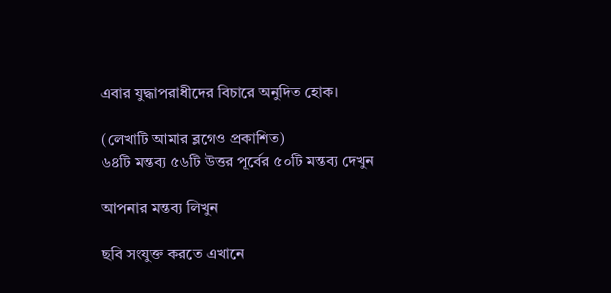এবার যুদ্ধাপরাধীদের বিচারে অনুদিত হোক।

(লেখাটি আমার ব্লগেও প্রকাশিত)
৬৪টি মন্তব্য ৫৬টি উত্তর পূর্বের ৫০টি মন্তব্য দেখুন

আপনার মন্তব্য লিখুন

ছবি সংযুক্ত করতে এখানে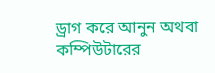ড্রাগ করে আনুন অথবা কম্পিউটারের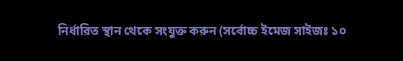নির্ধারিত স্থান থেকে সংযুক্ত করুন (সর্বোচ্চ ইমেজ সাইজঃ ১০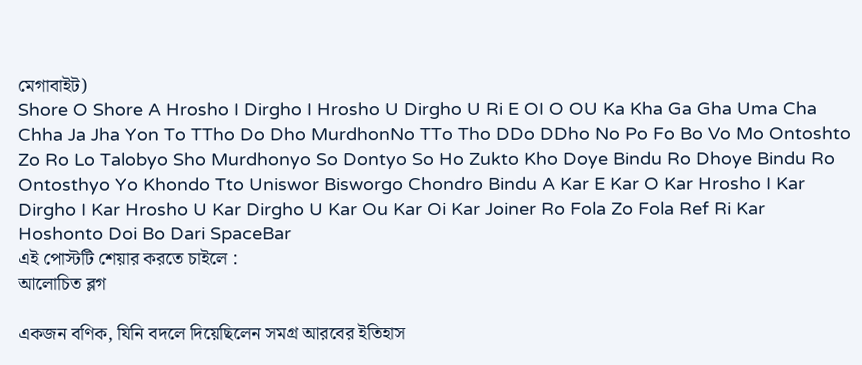মেগাবাইট)
Shore O Shore A Hrosho I Dirgho I Hrosho U Dirgho U Ri E OI O OU Ka Kha Ga Gha Uma Cha Chha Ja Jha Yon To TTho Do Dho MurdhonNo TTo Tho DDo DDho No Po Fo Bo Vo Mo Ontoshto Zo Ro Lo Talobyo Sho Murdhonyo So Dontyo So Ho Zukto Kho Doye Bindu Ro Dhoye Bindu Ro Ontosthyo Yo Khondo Tto Uniswor Bisworgo Chondro Bindu A Kar E Kar O Kar Hrosho I Kar Dirgho I Kar Hrosho U Kar Dirgho U Kar Ou Kar Oi Kar Joiner Ro Fola Zo Fola Ref Ri Kar Hoshonto Doi Bo Dari SpaceBar
এই পোস্টটি শেয়ার করতে চাইলে :
আলোচিত ব্লগ

একজন বণিক, যিনি বদলে দিয়েছিলেন সমগ্র আরবের ইতিহাস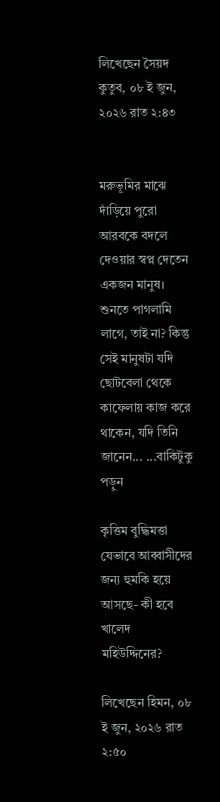লিখেছেন সৈয়দ কুতুব, ০৮ ই জুন, ২০২৬ রাত ২:৪৩


মরুভূমির মাঝে দাঁড়িয়ে পুরো আরবকে বদলে দেওয়ার স্বপ্ন দেতেন একজন মানুষ। শুনতে পাগলামি লাগে, তাই না? কিন্তু সেই মানুষটা যদি ছোটবেলা থেকে কাফেলায় কাজ করে থাকেন, যদি তিনি জানেন... ...বাকিটুকু পড়ুন

কৃত্তিম বুদ্ধিমত্তা যেভাবে আব্বাসীদের জন্য হুমকি হয়ে আসছে- কী হবে খালেদ মহিউদ্দিনের?

লিখেছেন হিমন, ০৮ ই জুন, ২০২৬ রাত ২:৫০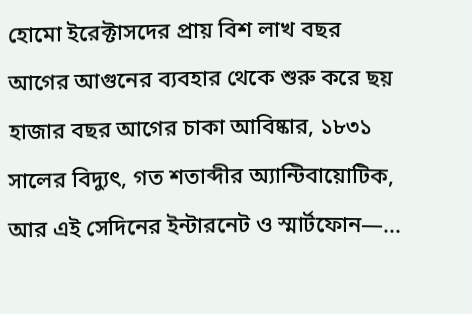হোমো ইরেক্টাসদের প্রায় বিশ লাখ বছর আগের আগুনের ব্যবহার থেকে শুরু করে ছয় হাজার বছর আগের চাকা আবিষ্কার, ১৮৩১ সালের বিদ্যুৎ, গত শতাব্দীর অ্যান্টিবায়োটিক, আর এই সেদিনের ইন্টারনেট ও স্মার্টফোন—...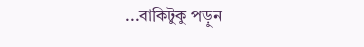...বাকিটুকু পড়ুন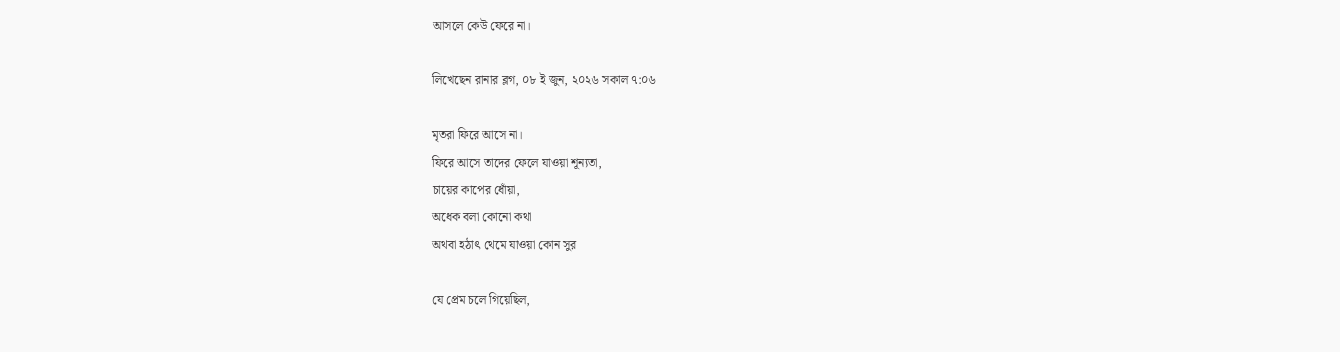আসলে কেউ ফেরে না।

লিখেছেন রানার ব্লগ, ০৮ ই জুন, ২০২৬ সকাল ৭:০৬

মৃতরা ফিরে আসে না।
ফিরে আসে তাদের ফেলে যাওয়া শূন্যতা,
চায়ের কাপের ধোঁয়া,
অধেক বলা কোনো কথা
অথবা হঠাৎ থেমে যাওয়া কোন সুর

যে প্রেম চলে গিয়েছিল,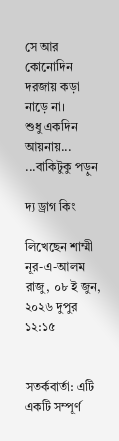সে আর কোনোদিন দরজায় কড়া নাড়ে না।
শুধু একদিন আয়নায়... ...বাকিটুকু পড়ুন

দ্য ড্রাগ কিং

লিখেছেন শাম্মী নূর-এ-আলম রাজু, ০৮ ই জুন, ২০২৬ দুপুর ১২:১৫


সতর্কবার্তা: এটি একটি সম্পূর্ণ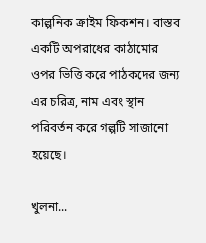কাল্পনিক ক্রাইম ফিকশন। বাস্তব একটি অপরাধের কাঠামোর ওপর ভিত্তি করে পাঠকদের জন্য এর চরিত্র, নাম এবং স্থান পরিবর্তন করে গল্পটি সাজানো হয়েছে।

খুলনা...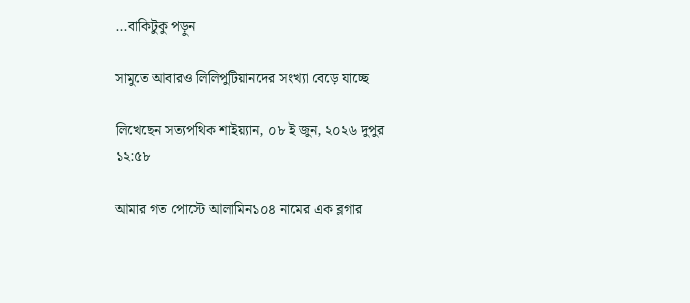...বাকিটুকু পড়ুন

সামুতে আবারও লিলিপুটিয়ানদের সংখ্যা বেড়ে যাচ্ছে

লিখেছেন সত্যপথিক শাইয়্যান, ০৮ ই জুন, ২০২৬ দুপুর ১২:৫৮

আমার গত পোস্টে আলামিন১০৪ নামের এক ব্লগার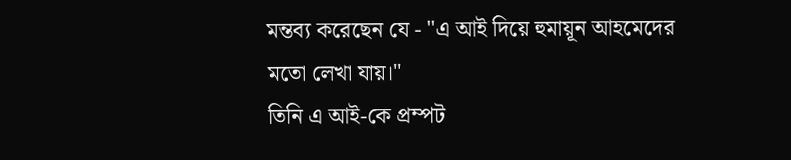মন্তব্য করেছেন যে - "এ আই দিয়ে হুমায়ূন আহমেদের মতো লেখা যায়।"
তিনি এ আই-কে প্রম্পট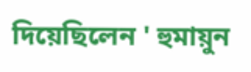দিয়েছিলেন ' হুমায়ুন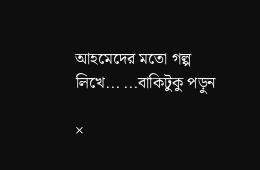আহমেদের মতো গল্প লিখে... ...বাকিটুকু পড়ুন

×